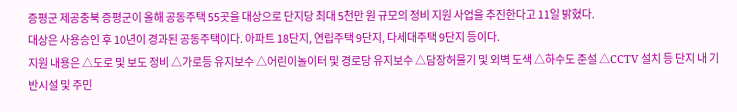증평군 제공충북 증평군이 올해 공동주택 55곳을 대상으로 단지당 최대 5천만 원 규모의 정비 지원 사업을 추진한다고 11일 밝혔다.
대상은 사용승인 후 10년이 경과된 공동주택이다. 아파트 18단지, 연립주택 9단지, 다세대주택 9단지 등이다.
지원 내용은 △도로 및 보도 정비 △가로등 유지보수 △어린이놀이터 및 경로당 유지보수 △담장허물기 및 외벽 도색 △하수도 준설 △CCTV 설치 등 단지 내 기반시설 및 주민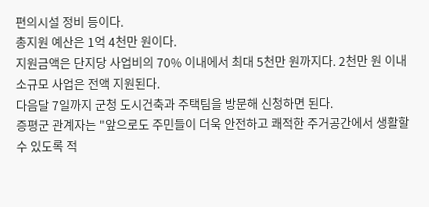편의시설 정비 등이다.
총지원 예산은 1억 4천만 원이다.
지원금액은 단지당 사업비의 70% 이내에서 최대 5천만 원까지다. 2천만 원 이내 소규모 사업은 전액 지원된다.
다음달 7일까지 군청 도시건축과 주택팀을 방문해 신청하면 된다.
증평군 관계자는 "앞으로도 주민들이 더욱 안전하고 쾌적한 주거공간에서 생활할 수 있도록 적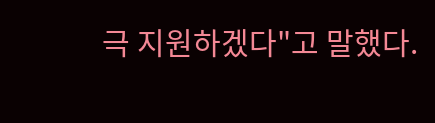극 지원하겠다"고 말했다.